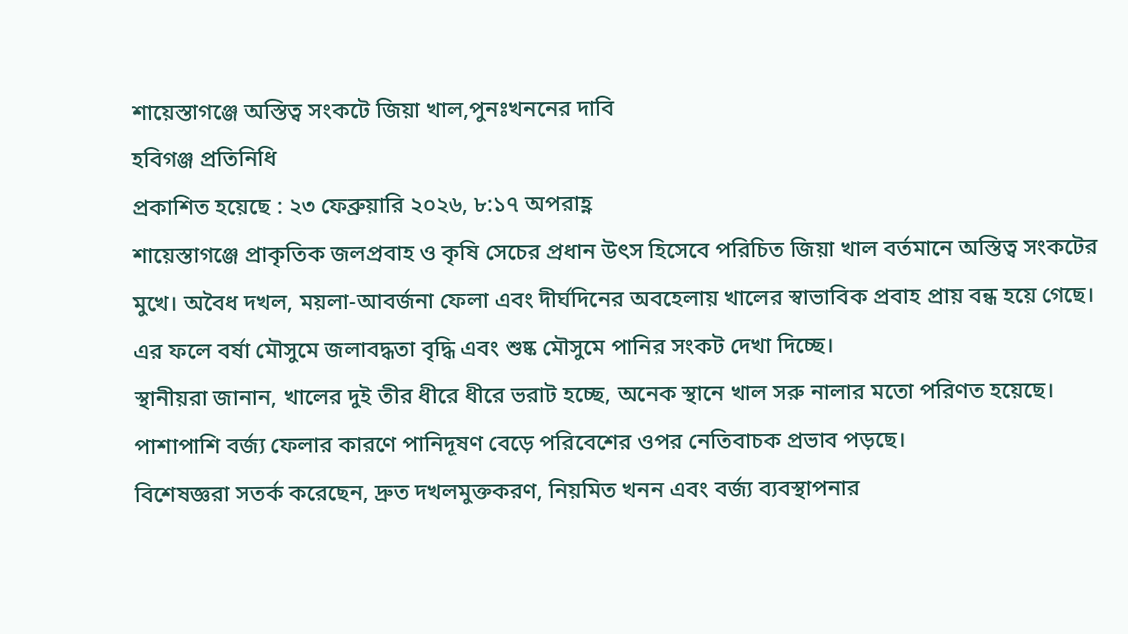শায়েস্তাগঞ্জে অস্তিত্ব সংকটে জিয়া খাল,পুনঃখননের দাবি
হবিগঞ্জ প্রতিনিধি
প্রকাশিত হয়েছে : ২৩ ফেব্রুয়ারি ২০২৬, ৮:১৭ অপরাহ্ণ
শায়েস্তাগঞ্জে প্রাকৃতিক জলপ্রবাহ ও কৃষি সেচের প্রধান উৎস হিসেবে পরিচিত জিয়া খাল বর্তমানে অস্তিত্ব সংকটের মুখে। অবৈধ দখল, ময়লা-আবর্জনা ফেলা এবং দীর্ঘদিনের অবহেলায় খালের স্বাভাবিক প্রবাহ প্রায় বন্ধ হয়ে গেছে। এর ফলে বর্ষা মৌসুমে জলাবদ্ধতা বৃদ্ধি এবং শুষ্ক মৌসুমে পানির সংকট দেখা দিচ্ছে।
স্থানীয়রা জানান, খালের দুই তীর ধীরে ধীরে ভরাট হচ্ছে, অনেক স্থানে খাল সরু নালার মতো পরিণত হয়েছে। পাশাপাশি বর্জ্য ফেলার কারণে পানিদূষণ বেড়ে পরিবেশের ওপর নেতিবাচক প্রভাব পড়ছে।
বিশেষজ্ঞরা সতর্ক করেছেন, দ্রুত দখলমুক্তকরণ, নিয়মিত খনন এবং বর্জ্য ব্যবস্থাপনার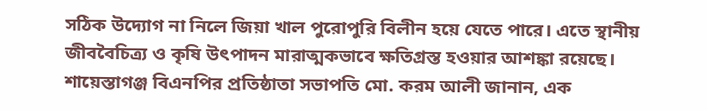সঠিক উদ্যোগ না নিলে জিয়া খাল পুরোপুরি বিলীন হয়ে যেতে পারে। এতে স্থানীয় জীববৈচিত্র্য ও কৃষি উৎপাদন মারাত্মকভাবে ক্ষতিগ্রস্ত হওয়ার আশঙ্কা রয়েছে।
শায়েস্তাগঞ্জ বিএনপির প্রতিষ্ঠাতা সভাপতি মো. করম আলী জানান, এক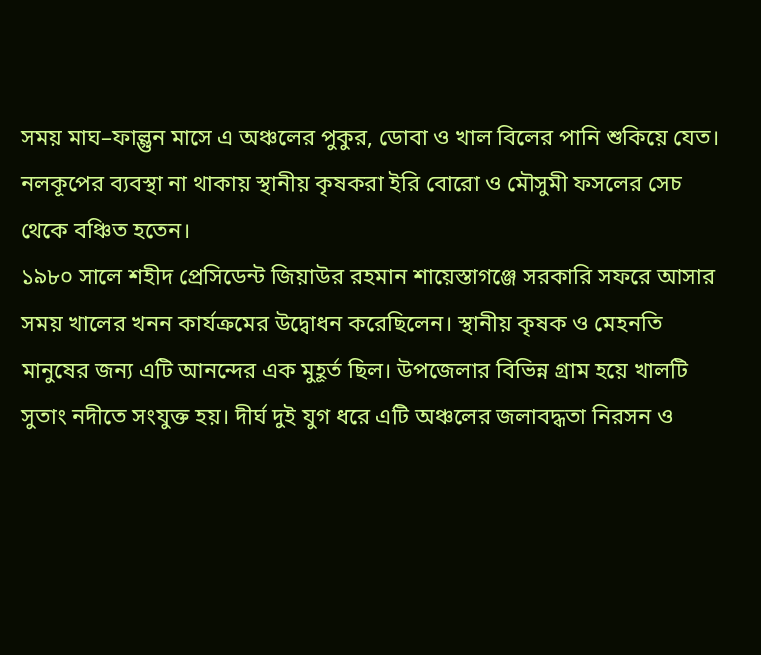সময় মাঘ–ফাল্গুন মাসে এ অঞ্চলের পুকুর, ডোবা ও খাল বিলের পানি শুকিয়ে যেত। নলকূপের ব্যবস্থা না থাকায় স্থানীয় কৃষকরা ইরি বোরো ও মৌসুমী ফসলের সেচ থেকে বঞ্চিত হতেন।
১৯৮০ সালে শহীদ প্রেসিডেন্ট জিয়াউর রহমান শায়েস্তাগঞ্জে সরকারি সফরে আসার সময় খালের খনন কার্যক্রমের উদ্বোধন করেছিলেন। স্থানীয় কৃষক ও মেহনতি মানুষের জন্য এটি আনন্দের এক মুহূর্ত ছিল। উপজেলার বিভিন্ন গ্রাম হয়ে খালটি সুতাং নদীতে সংযুক্ত হয়। দীর্ঘ দুই যুগ ধরে এটি অঞ্চলের জলাবদ্ধতা নিরসন ও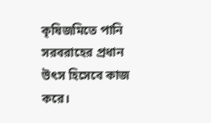কৃষিজমিতে পানি সরবরাহের প্রধান উৎস হিসেবে কাজ করে।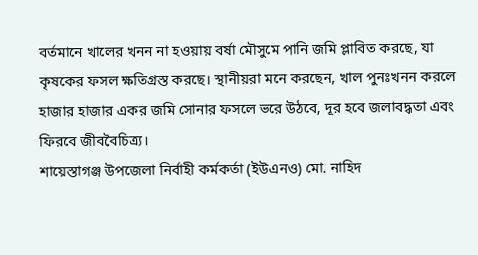বর্তমানে খালের খনন না হওয়ায় বর্ষা মৌসুমে পানি জমি প্লাবিত করছে, যা কৃষকের ফসল ক্ষতিগ্রস্ত করছে। স্থানীয়রা মনে করছেন, খাল পুনঃখনন করলে হাজার হাজার একর জমি সোনার ফসলে ভরে উঠবে, দূর হবে জলাবদ্ধতা এবং ফিরবে জীববৈচিত্র্য।
শায়েস্তাগঞ্জ উপজেলা নির্বাহী কর্মকর্তা (ইউএনও) মো. নাহিদ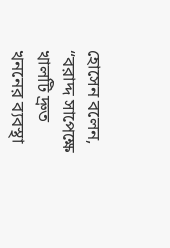হোসেন বলেন, “বরাদ্দ সাপেক্ষে খালটি দ্রুত খননের ব্যবস্থা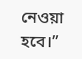নেওয়া হবে।”